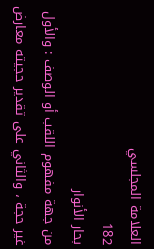العلامة المجلسي
182
بحار الأنوار
من جهة مفهوم اللقب أو الوصف : والأول غير حجة ، والثاني على تقدير حجيته معارض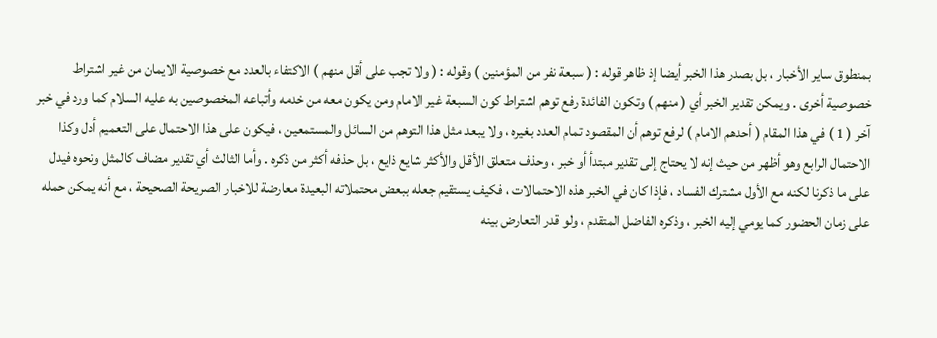بمنطوق ساير الأخبار ، بل بصدر هذا الخبر أيضا إذ ظاهر قوله : ( سبعة نفر من المؤمنين ) وقوله : ( ولا تجب على أقل منهم ) الاكتفاء بالعدد مع خصوصية الايمان من غير اشتراط خصوصية أخرى . ويمكن تقدير الخبر أي ( منهم ) وتكون الفائدة رفع توهم اشتراط كون السبعة غير الامام ومن يكون معه من خدمه وأتباعه المخصوصين به عليه السلام كما ورد في خبر آخر ( 1 ) في هذا المقام ( أحدهم الامام ) لرفع توهم أن المقصود تمام العدد بغيره ، ولا يبعد مثل هذا التوهم من السائل والمستمعين ، فيكون على هذا الاحتمال على التعميم أدل وكذا الاحتمال الرابع وهو أظهر من حيث إنه لا يحتاج إلى تقدير مبتدأ أو خبر ، وحذف متعلق الأقل والأكثر شايع ذايع ، بل حذفه أكثر من ذكره . وأما الثالث أي تقدير مضاف كالمثل ونحوه فيدل على ما ذكرنا لكنه مع الأول مشترك الفساد ، فإذا كان في الخبر هذه الاحتمالات ، فكيف يستقيم جعله ببعض محتملاته البعيدة معارضة للاخبار الصريحة الصحيحة ، مع أنه يمكن حمله على زمان الحضور كما يومي إليه الخبر ، وذكره الفاضل المتقدم ، ولو قدر التعارض بينه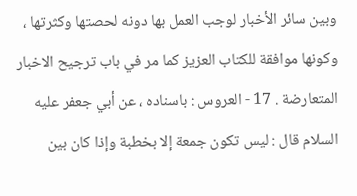وبين سائر الأخبار لوجب العمل بها دونه لحصتها وكثرتها ، وكونها موافقة للكتاب العزيز كما مر في باب ترجيح الاخبار المتعارضة . 17 - العروس : باسناده ، عن أبي جعفر عليه السلام قال : ليس تكون جمعة إلا بخطبة وإذا كان بين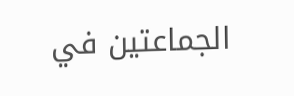الجماعتين في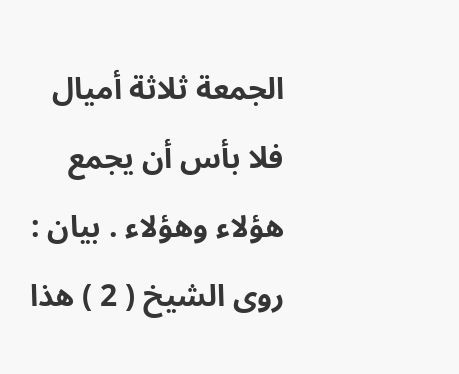الجمعة ثلاثة أميال فلا بأس أن يجمع هؤلاء وهؤلاء . بيان : روى الشيخ ( 2 ) هذا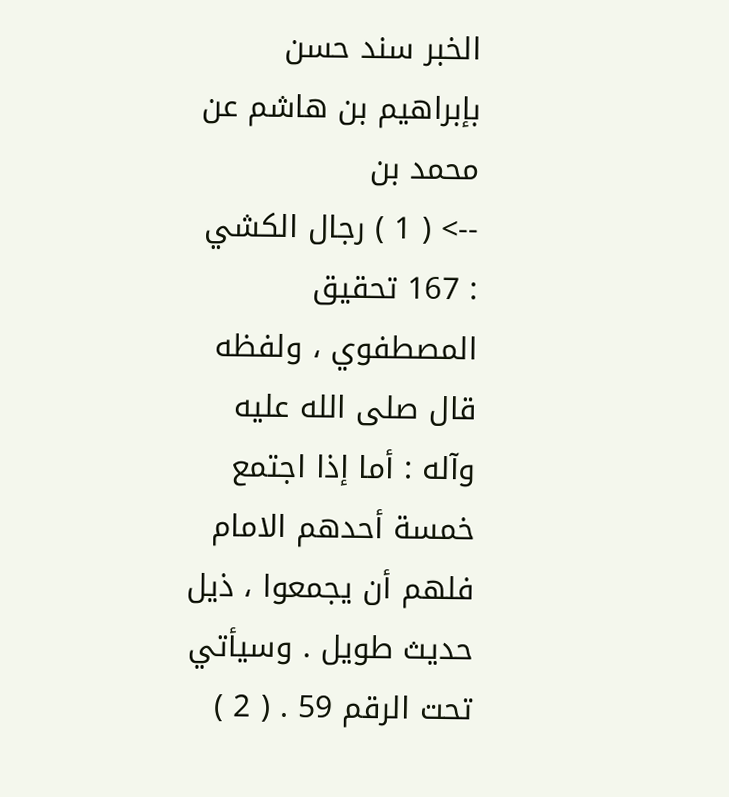الخبر سند حسن بإبراهيم بن هاشم عن محمد بن
--> ( 1 ) رجال الكشي : 167 تحقيق المصطفوي ، ولفظه قال صلى الله عليه وآله : أما إذا اجتمع خمسة أحدهم الامام فلهم أن يجمعوا ، ذيل حديث طويل . وسيأتي تحت الرقم 59 . ( 2 )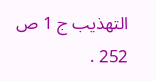التهذيب ج 1 ص 252 .